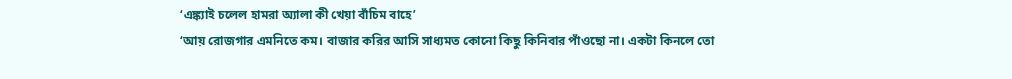‘এঙ্ক্যাই চলেল হামরা অ্যালা কী খেয়া বাঁচিম বাহে’
‘আয় রোজগার এমনিতে কম। বাজার করির আসি সাধ্যমত কোনো কিছু কিনিবার পাঁওছো না। একটা কিনলে তো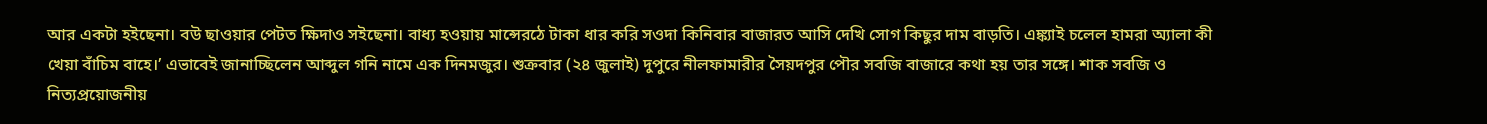আর একটা হইছেনা। বউ ছাওয়ার পেটত ক্ষিদাও সইছেনা। বাধ্য হওয়ায় মান্সেরঠে টাকা ধার করি সওদা কিনিবার বাজারত আসি দেখি সোগ কিছুর দাম বাড়তি। এঙ্ক্যাই চলেল হামরা অ্যালা কী খেয়া বাঁচিম বাহে।’ এভাবেই জানাচ্ছিলেন আব্দুল গনি নামে এক দিনমজুর। শুক্রবার (২৪ জুলাই) দুপুরে নীলফামারীর সৈয়দপুর পৌর সবজি বাজারে কথা হয় তার সঙ্গে। শাক সবজি ও নিত্যপ্রয়োজনীয়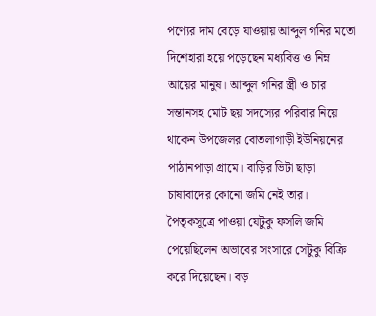পণ্যের দাম বেড়ে যাওয়ায় আব্দুল গনির মতো দিশেহারা হয়ে পড়েছেন মধ্যবিত্ত ও নিম্ন আয়ের মানুষ। আব্দুল গনির স্ত্রী ও চার সন্তানসহ মোট ছয় সদস্যের পরিবার নিয়ে থাকেন উপজেলর বোতলাগাড়ী ইউনিয়নের পাঠানপাড়া গ্রামে। বাড়ির ভিটা ছাড়া চাষাবাদের কোনো জমি নেই তার। পৈতৃকসূত্রে পাওয়া যেটুকু ফসলি জমি পেয়েছিলেন অভাবের সংসারে সেটুকু বিক্রি করে দিয়েছেন। বড়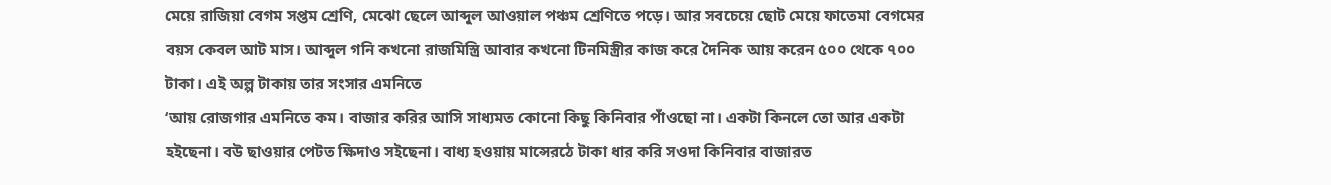মেয়ে রাজিয়া বেগম সপ্তম শ্রেণি, মেঝো ছেলে আব্দুল আওয়াল পঞ্চম শ্রেণিতে পড়ে। আর সবচেয়ে ছোট মেয়ে ফাতেমা বেগমের বয়স কেবল আট মাস। আব্দুল গনি কখনো রাজমিস্ত্রি আবার কখনো টিনমিস্ত্রীর কাজ করে দৈনিক আয় করেন ৫০০ থেকে ৭০০ টাকা। এই অল্প টাকায় তার সংসার এমনিতে
‘আয় রোজগার এমনিতে কম। বাজার করির আসি সাধ্যমত কোনো কিছু কিনিবার পাঁওছো না। একটা কিনলে তো আর একটা হইছেনা। বউ ছাওয়ার পেটত ক্ষিদাও সইছেনা। বাধ্য হওয়ায় মান্সেরঠে টাকা ধার করি সওদা কিনিবার বাজারত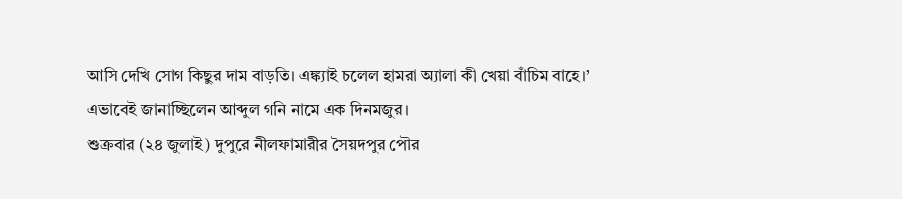আসি দেখি সোগ কিছুর দাম বাড়তি। এঙ্ক্যাই চলেল হামরা অ্যালা কী খেয়া বাঁচিম বাহে।’ এভাবেই জানাচ্ছিলেন আব্দুল গনি নামে এক দিনমজুর।
শুক্রবার (২৪ জুলাই) দুপুরে নীলফামারীর সৈয়দপুর পৌর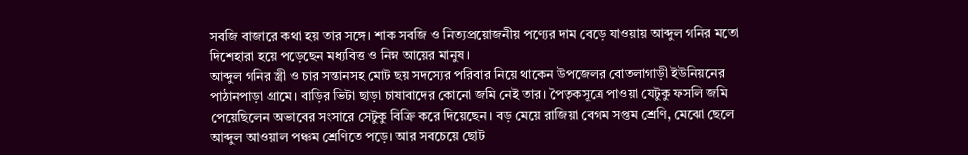সবজি বাজারে কথা হয় তার সঙ্গে। শাক সবজি ও নিত্যপ্রয়োজনীয় পণ্যের দাম বেড়ে যাওয়ায় আব্দুল গনির মতো দিশেহারা হয়ে পড়েছেন মধ্যবিত্ত ও নিম্ন আয়ের মানুষ।
আব্দুল গনির স্ত্রী ও চার সন্তানসহ মোট ছয় সদস্যের পরিবার নিয়ে থাকেন উপজেলর বোতলাগাড়ী ইউনিয়নের পাঠানপাড়া গ্রামে। বাড়ির ভিটা ছাড়া চাষাবাদের কোনো জমি নেই তার। পৈতৃকসূত্রে পাওয়া যেটুকু ফসলি জমি পেয়েছিলেন অভাবের সংসারে সেটুকু বিক্রি করে দিয়েছেন। বড় মেয়ে রাজিয়া বেগম সপ্তম শ্রেণি, মেঝো ছেলে আব্দুল আওয়াল পঞ্চম শ্রেণিতে পড়ে। আর সবচেয়ে ছোট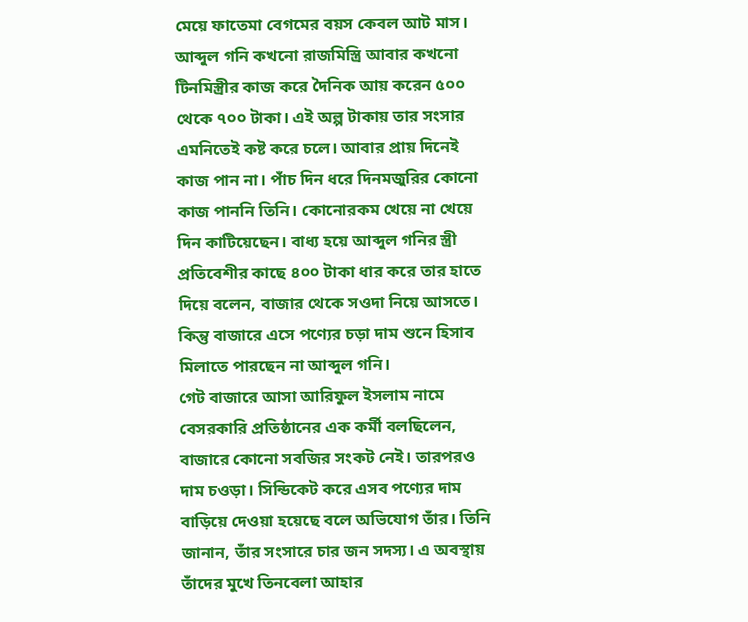মেয়ে ফাতেমা বেগমের বয়স কেবল আট মাস। আব্দুল গনি কখনো রাজমিস্ত্রি আবার কখনো টিনমিস্ত্রীর কাজ করে দৈনিক আয় করেন ৫০০ থেকে ৭০০ টাকা। এই অল্প টাকায় তার সংসার এমনিতেই কষ্ট করে চলে। আবার প্রায় দিনেই কাজ পান না। পাঁচ দিন ধরে দিনমজুরির কোনো কাজ পাননি তিনি। কোনোরকম খেয়ে না খেয়ে দিন কাটিয়েছেন। বাধ্য হয়ে আব্দুল গনির স্ত্রী প্রতিবেশীর কাছে ৪০০ টাকা ধার করে তার হাতে দিয়ে বলেন, বাজার থেকে সওদা নিয়ে আসতে। কিন্তু বাজারে এসে পণ্যের চড়া দাম শুনে হিসাব মিলাতে পারছেন না আব্দুল গনি।
গেট বাজারে আসা আরিফুল ইসলাম নামে বেসরকারি প্রতিষ্ঠানের এক কর্মী বলছিলেন, বাজারে কোনো সবজির সংকট নেই। তারপরও দাম চওড়া। সিন্ডিকেট করে এসব পণ্যের দাম বাড়িয়ে দেওয়া হয়েছে বলে অভিযোগ তাঁর। তিনি জানান, তাঁর সংসারে চার জন সদস্য। এ অবস্থায় তাঁদের মুখে তিনবেলা আহার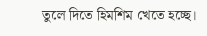তুলে দিতে হিমশিম খেতে হচ্ছে।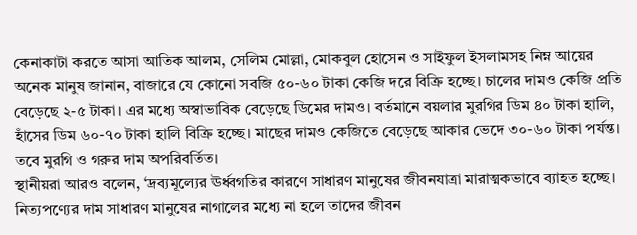কেনাকাটা করতে আসা আতিক আলম, সেলিম মোল্লা, মোকবুল হোসেন ও সাইফুল ইসলামসহ নিম্ন আয়ের অনেক মানুষ জানান, বাজারে যে কোনো সবজি ৫০-৬০ টাকা কেজি দরে বিক্রি হচ্ছে। চালের দামও কেজি প্রতি বেড়েছে ২-৫ টাকা। এর মধ্যে অস্বাভাবিক বেড়েছে ডিমের দামও। বর্তমানে বয়লার মুরগির ডিম ৪০ টাকা হালি, হাঁসের ডিম ৬০-৭০ টাকা হালি বিক্রি হচ্ছে। মাছের দামও কেজিতে বেড়েছে আকার ভেদে ৩০-৬০ টাকা পর্যন্ত। তবে মুরগি ও গরুর দাম অপরিবর্তিত।
স্থানীয়রা আরও বলেন, ‘দ্রব্যমূল্যের ঊর্ধ্বগতির কারণে সাধারণ মানুষের জীবনযাত্রা মারাত্মকভাবে ব্যাহত হচ্ছে। নিত্যপণ্যের দাম সাধারণ মানুষের নাগালের মধ্যে না হলে তাদের জীবন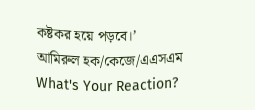কষ্টকর হয়ে পড়বে।’
আমিরুল হক/কেজে/এএসএম
What's Your Reaction?